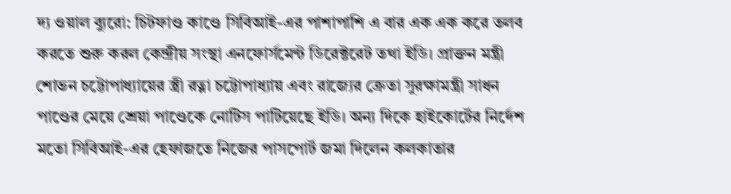দ্য ওয়াল ব্যুরো: চিটফাণ্ড কাণ্ডে সিবিআই-এর পাশাপাশি এ বার এক এক করে তলব করতে শুরু করল কেন্দ্রীয় সংস্থা এনফোর্সমেন্ট ডিরেক্টরেট তথা ইডি। প্রাক্তন মন্ত্রী শোভন চট্টোপাধ্যায়ের স্ত্রী রত্না চট্টোপাধ্যায় এবং রাজ্যের ক্রেতা সুরক্ষামন্ত্রী সাধন পাণ্ডের মেয়ে শ্রেয়া পাণ্ডেকে নোটিস পাটিয়েছে ইডি। অন্য দিকে হাইকোর্টের নির্দেশ মতো সিবিআই-এর হেফাজতে নিজের পাসপোর্ট জমা দিলেন কলকাতার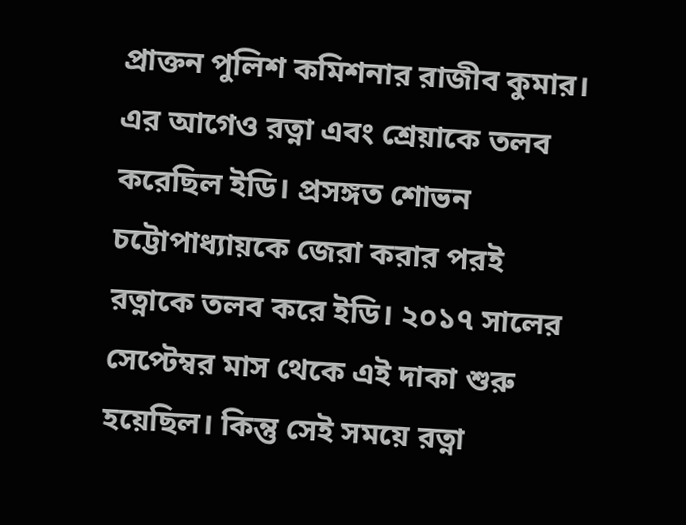প্রাক্তন পুলিশ কমিশনার রাজীব কুমার।
এর আগেও রত্না এবং শ্রেয়াকে তলব করেছিল ইডি। প্রসঙ্গত শোভন চট্টোপাধ্যায়কে জেরা করার পরই রত্নাকে তলব করে ইডি। ২০১৭ সালের সেপ্টেম্বর মাস থেকে এই দাকা শুরু হয়েছিল। কিন্তু সেই সময়ে রত্না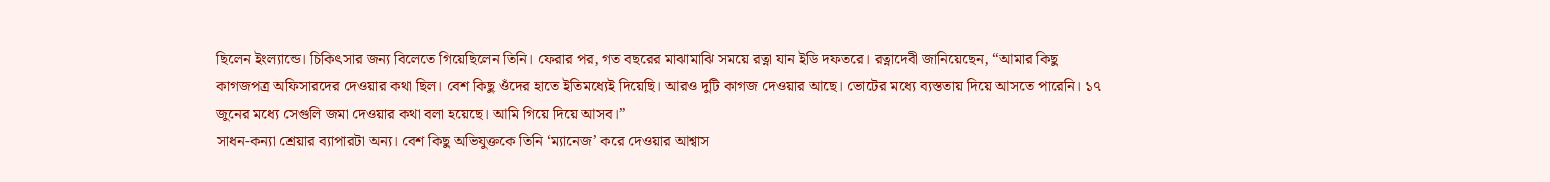ছিলেন ইংল্যান্ডে। চিকিৎসার জন্য বিলেতে গিয়েছিলেন তিনি। ফেরার পর, গত বছরের মাঝামাঝি সময়ে রত্না যান ইডি দফতরে। রত্নাদেবী জানিয়েছেন, “আমার কিছু কাগজপত্র অফিসারদের দেওয়ার কথা ছিল। বেশ কিছু ওঁদের হাতে ইতিমধ্যেই দিয়েছি। আরও দুটি কাগজ দেওয়ার আছে। ভোটের মধ্যে ব্যস্ততায় দিয়ে আসতে পারেনি। ১৭ জুনের মধ্যে সেগুলি জমা দেওয়ার কথা বলা হয়েছে। আমি গিয়ে দিয়ে আসব।”
সাধন-কন্যা শ্রেয়ার ব্যাপারটা অন্য। বেশ কিছু অভিযুক্তকে তিনি ‘ম্যানেজ’ করে দেওয়ার আশ্বাস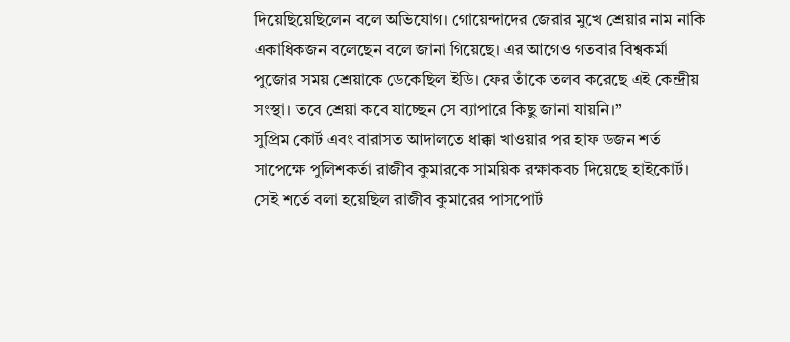দিয়েছিয়েছিলেন বলে অভিযোগ। গোয়েন্দাদের জেরার মুখে শ্রেয়ার নাম নাকি একাধিকজন বলেছেন বলে জানা গিয়েছে। এর আগেও গতবার বিশ্বকর্মা পুজোর সময় শ্রেয়াকে ডেকেছিল ইডি। ফের তাঁকে তলব করেছে এই কেন্দ্রীয় সংস্থা। তবে শ্রেয়া কবে যাচ্ছেন সে ব্যাপারে কিছু জানা যায়নি।”
সুপ্রিম কোর্ট এবং বারাসত আদালতে ধাক্কা খাওয়ার পর হাফ ডজন শর্ত সাপেক্ষে পুলিশকর্তা রাজীব কুমারকে সাময়িক রক্ষাকবচ দিয়েছে হাইকোর্ট। সেই শর্তে বলা হয়েছিল রাজীব কুমারের পাসপোর্ট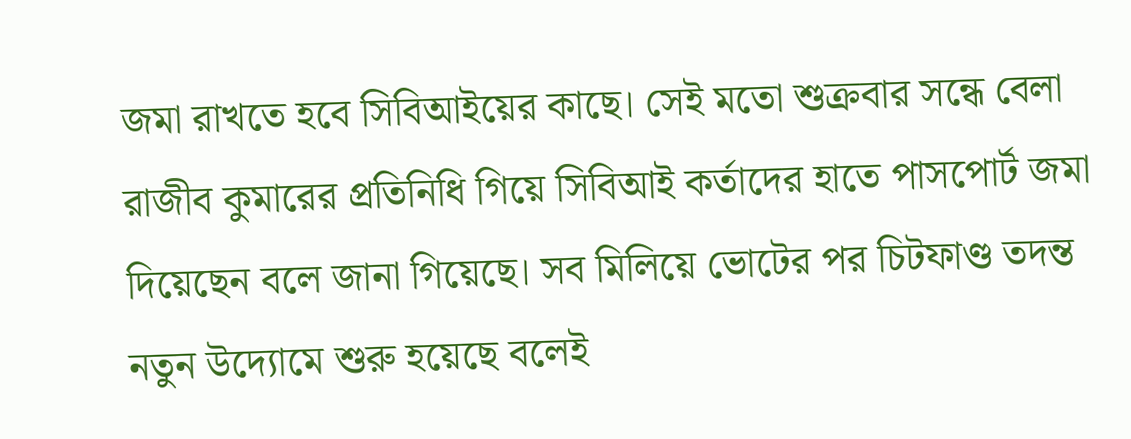জমা রাখতে হবে সিবিআইয়ের কাছে। সেই মতো শুক্রবার সন্ধে বেলা রাজীব কুমারের প্রতিনিধি গিয়ে সিবিআই কর্তাদের হাতে পাসপোর্ট জমা দিয়েছেন বলে জানা গিয়েছে। সব মিলিয়ে ভোটের পর চিটফাণ্ড তদন্ত নতুন উদ্যোমে শুরু হয়েছে বলেই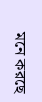মনে করছে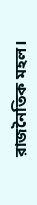রাজনৈতিক মহল।